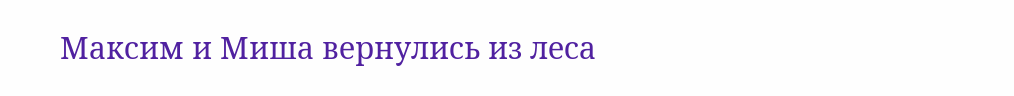Максим и Миша вернулись из леса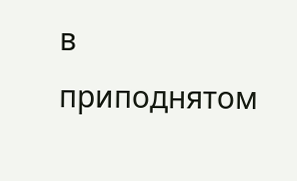в приподнятом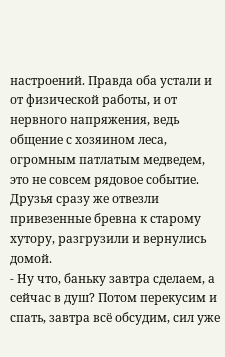настроений. Правда оба устали и от физической работы, и от нервного напряжения, ведь общение с хозяином леса, огромным патлатым медведем, это не совсем рядовое событие.
Друзья сразу же отвезли привезенные бревна к старому хутору, разгрузили и вернулись домой.
- Ну что, баньку завтра сделаем, а сейчас в душ? Потом перекусим и спать, завтра всё обсудим, сил уже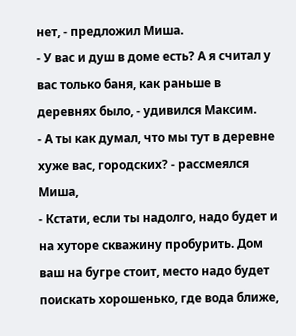нет, - предложил Миша.
- У вас и душ в доме есть? А я считал у вас только баня, как раньше в деревнях было, - удивился Максим.
- А ты как думал, что мы тут в деревне хуже вас, городских? - рассмеялся Миша,
- Кстати, если ты надолго, надо будет и на хуторе скважину пробурить. Дом ваш на бугре стоит, место надо будет поискать хорошенько, где вода ближе,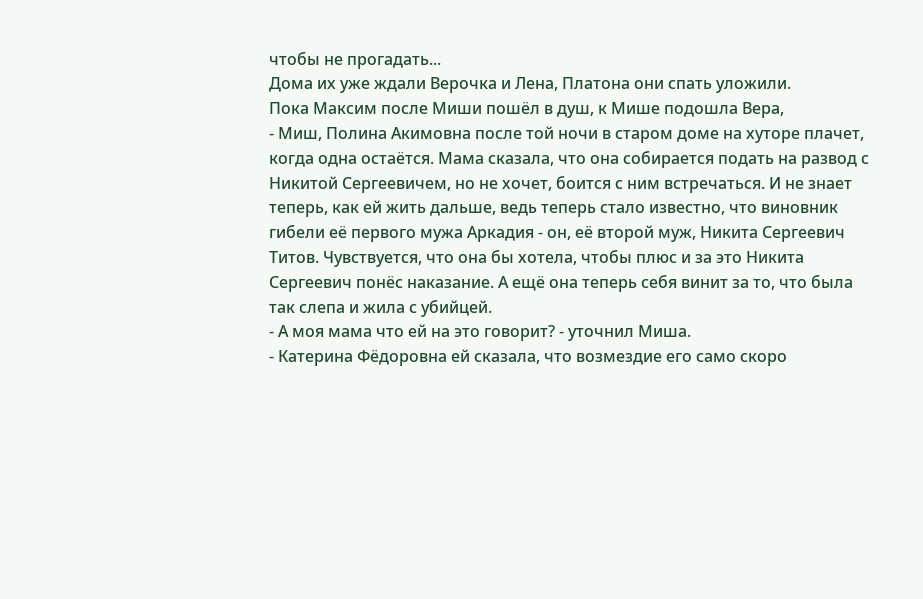чтобы не прогадать...
Дома их уже ждали Верочка и Лена, Платона они спать уложили.
Пока Максим после Миши пошёл в душ, к Мише подошла Вера,
- Миш, Полина Акимовна после той ночи в старом доме на хуторе плачет, когда одна остаётся. Мама сказала, что она собирается подать на развод с Никитой Сергеевичем, но не хочет, боится с ним встречаться. И не знает теперь, как ей жить дальше, ведь теперь стало известно, что виновник гибели её первого мужа Аркадия - он, её второй муж, Никита Сергеевич Титов. Чувствуется, что она бы хотела, чтобы плюс и за это Никита Сергеевич понёс наказание. А ещё она теперь себя винит за то, что была так слепа и жила с убийцей.
- А моя мама что ей на это говорит? - уточнил Миша.
- Катерина Фёдоровна ей сказала, что возмездие его само скоро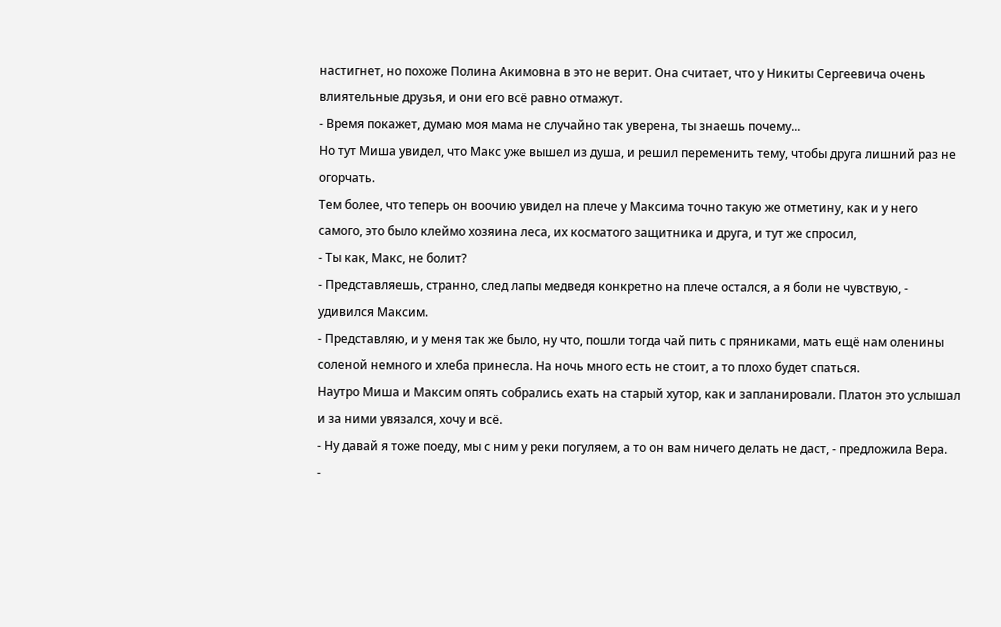настигнет, но похоже Полина Акимовна в это не верит. Она считает, что у Никиты Сергеевича очень влиятельные друзья, и они его всё равно отмажут.
- Время покажет, думаю моя мама не случайно так уверена, ты знаешь почему...
Но тут Миша увидел, что Макс уже вышел из душа, и решил переменить тему, чтобы друга лишний раз не огорчать.
Тем более, что теперь он воочию увидел на плече у Максима точно такую же отметину, как и у него самого, это было клеймо хозяина леса, их косматого защитника и друга, и тут же спросил,
- Ты как, Макс, не болит?
- Представляешь, странно, след лапы медведя конкретно на плече остался, а я боли не чувствую, - удивился Максим.
- Представляю, и у меня так же было, ну что, пошли тогда чай пить с пряниками, мать ещё нам оленины соленой немного и хлеба принесла. На ночь много есть не стоит, а то плохо будет спаться.
Наутро Миша и Максим опять собрались ехать на старый хутор, как и запланировали. Платон это услышал и за ними увязался, хочу и всё.
- Ну давай я тоже поеду, мы с ним у реки погуляем, а то он вам ничего делать не даст, - предложила Вера.
-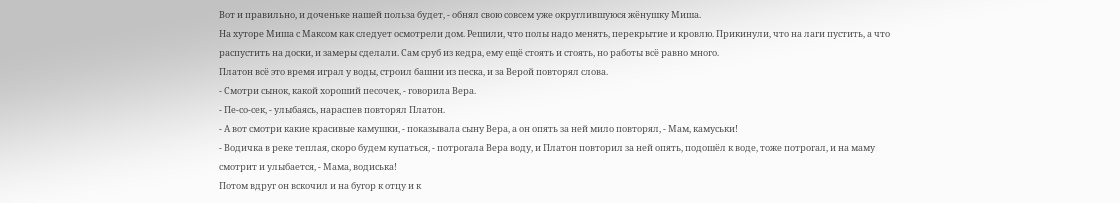Вот и правильно, и доченьке нашей польза будет, - обнял свою совсем уже округлившуюся жёнушку Миша.
На хуторе Миша с Максом как следует осмотрели дом. Решили, что полы надо менять, перекрытие и кровлю. Прикинули, что на лаги пустить, а что распустить на доски, и замеры сделали. Сам сруб из кедра, ему ещё стоять и стоять, но работы всё равно много.
Платон всё это время играл у воды, строил башни из песка, и за Верой повторял слова.
- Смотри сынок, какой хороший песочек, - говорила Вера.
- Пе-со-сек, - улыбаясь, нараспев повторял Платон.
- А вот смотри какие красивые камушки, - показывала сыну Вера, а он опять за ней мило повторял, - Мам, камуськи!
- Водичка в реке теплая, скоро будем купаться, - потрогала Вера воду, и Платон повторил за ней опять, подошёл к воде, тоже потрогал, и на маму смотрит и улыбается, - Мама, водиська!
Потом вдруг он вскочил и на бугор к отцу и к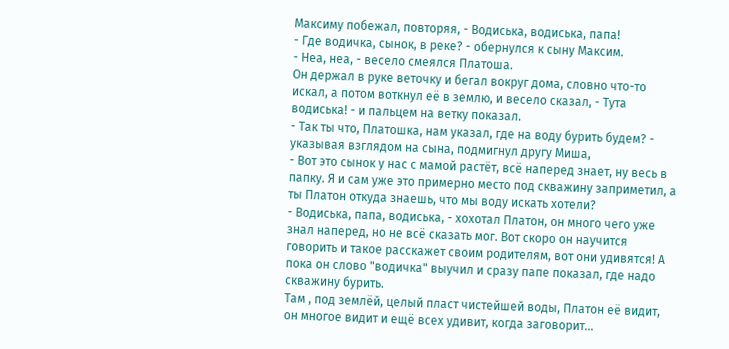Максиму побежал, повторяя, - Водиська, водиська, папа!
- Где водичка, сынок, в реке? - обернулся к сыну Максим.
- Неа, неа, - весело смеялся Платоша.
Он держал в руке веточку и бегал вокруг дома, словно что-то искал, а потом воткнул её в землю, и весело сказал, - Тута водиська! - и пальцем на ветку показал.
- Так ты что, Платошка, нам указал, где на воду бурить будем? - указывая взглядом на сына, подмигнул другу Миша,
- Вот это сынок у нас с мамой растёт, всё наперед знает, ну весь в папку. Я и сам уже это примерно место под скважину заприметил, а ты Платон откуда знаешь, что мы воду искать хотели?
- Водиська, папа, водиська, - хохотал Платон, он много чего уже знал наперед, но не всё сказать мог. Вот скоро он научится говорить и такое расскажет своим родителям, вот они удивятся! А пока он слово "водичка" выучил и сразу папе показал, где надо скважину бурить.
Там , под землёй, целый пласт чистейшей воды, Платон её видит, он многое видит и ещё всех удивит, когда заговорит...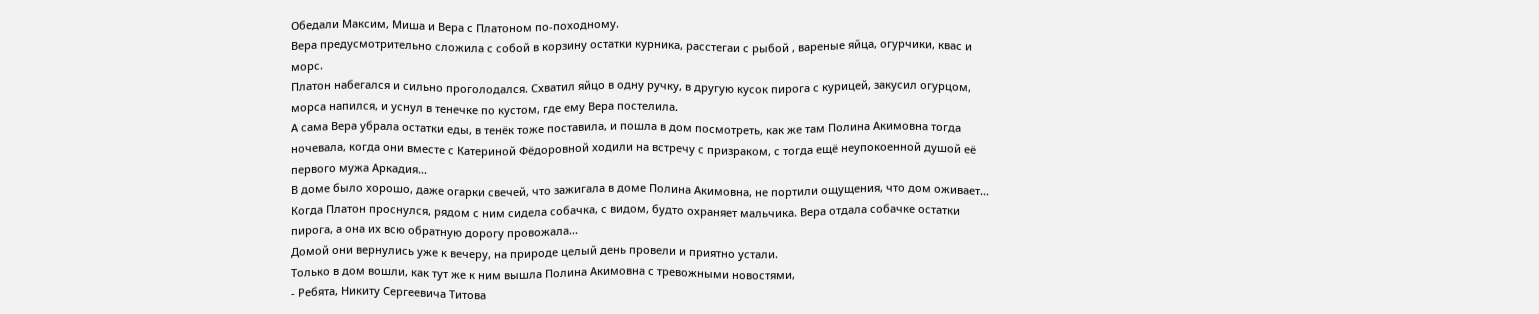Обедали Максим, Миша и Вера с Платоном по-походному.
Вера предусмотрительно сложила с собой в корзину остатки курника, расстегаи с рыбой , вареные яйца, огурчики, квас и морс.
Платон набегался и сильно проголодался. Схватил яйцо в одну ручку, в другую кусок пирога с курицей, закусил огурцом, морса напился, и уснул в тенечке по кустом, где ему Вера постелила.
А сама Вера убрала остатки еды, в тенёк тоже поставила, и пошла в дом посмотреть, как же там Полина Акимовна тогда ночевала, когда они вместе с Катериной Фёдоровной ходили на встречу с призраком, с тогда ещё неупокоенной душой её первого мужа Аркадия...
В доме было хорошо, даже огарки свечей, что зажигала в доме Полина Акимовна, не портили ощущения, что дом оживает...
Когда Платон проснулся, рядом с ним сидела собачка, с видом, будто охраняет мальчика. Вера отдала собачке остатки пирога, а она их всю обратную дорогу провожала...
Домой они вернулись уже к вечеру, на природе целый день провели и приятно устали.
Только в дом вошли, как тут же к ним вышла Полина Акимовна с тревожными новостями,
- Ребята, Никиту Сергеевича Титова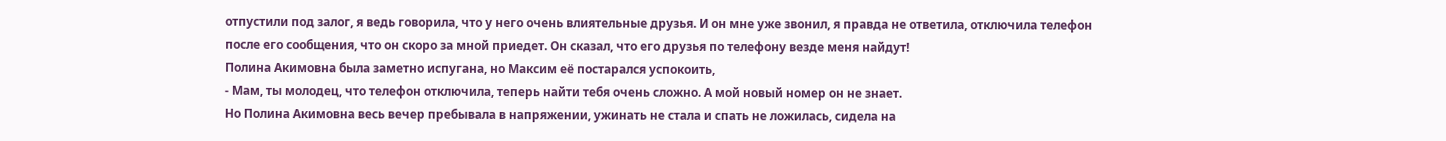отпустили под залог, я ведь говорила, что у него очень влиятельные друзья. И он мне уже звонил, я правда не ответила, отключила телефон после его сообщения, что он скоро за мной приедет. Он сказал, что его друзья по телефону везде меня найдут!
Полина Акимовна была заметно испугана, но Максим её постарался успокоить,
- Мам, ты молодец, что телефон отключила, теперь найти тебя очень сложно. А мой новый номер он не знает.
Но Полина Акимовна весь вечер пребывала в напряжении, ужинать не стала и спать не ложилась, сидела на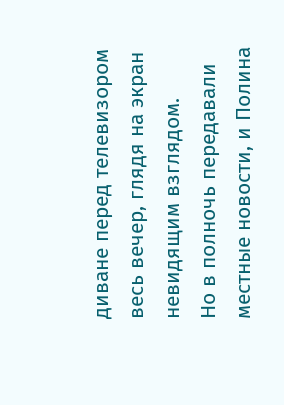диване перед телевизором весь вечер, глядя на экран невидящим взглядом.
Но в полночь передавали местные новости, и Полина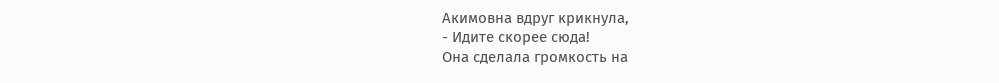Акимовна вдруг крикнула,
- Идите скорее сюда!
Она сделала громкость на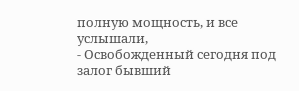полную мощность, и все услышали,
- Освобожденный сегодня под залог бывший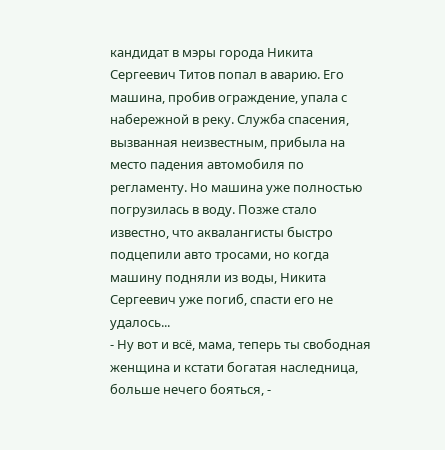кандидат в мэры города Никита Сергеевич Титов попал в аварию. Его машина, пробив ограждение, упала с набережной в реку. Служба спасения, вызванная неизвестным, прибыла на место падения автомобиля по регламенту. Но машина уже полностью погрузилась в воду. Позже стало известно, что аквалангисты быстро подцепили авто тросами, но когда машину подняли из воды, Никита Сергеевич уже погиб, спасти его не удалось...
- Ну вот и всё, мама, теперь ты свободная женщина и кстати богатая наследница, больше нечего бояться, -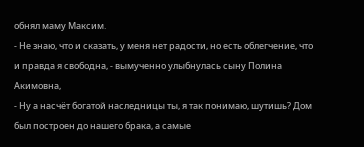обнял маму Максим.
- Не знаю, что и сказать, у меня нет радости, но есть облегчение, что и правда я свободна, - вымученно улыбнулась сыну Полина Акимовна,
- Ну а насчёт богатой наследницы ты, я так понимаю, шутишь? Дом был построен до нашего брака, а самые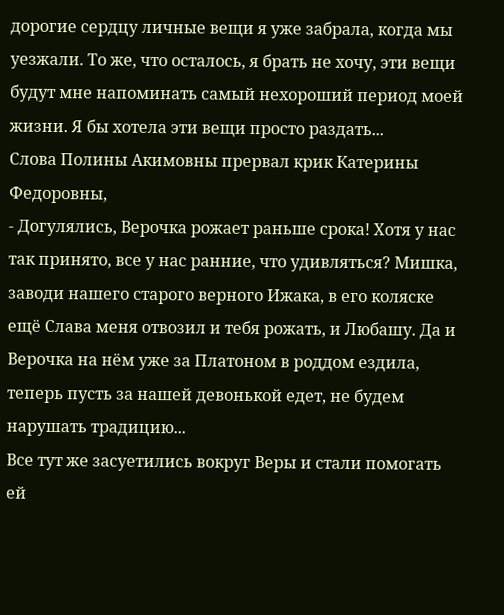дорогие сердцу личные вещи я уже забрала, когда мы уезжали. То же, что осталось, я брать не хочу, эти вещи будут мне напоминать самый нехороший период моей жизни. Я бы хотела эти вещи просто раздать...
Слова Полины Акимовны прервал крик Катерины Федоровны,
- Догулялись, Верочка рожает раньше срока! Хотя у нас так принято, все у нас ранние, что удивляться? Мишка, заводи нашего старого верного Ижака, в его коляске ещё Слава меня отвозил и тебя рожать, и Любашу. Да и Верочка на нём уже за Платоном в роддом ездила, теперь пусть за нашей девонькой едет, не будем нарушать традицию...
Все тут же засуетились вокруг Веры и стали помогать ей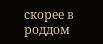скорее в роддом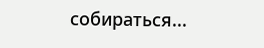собираться...